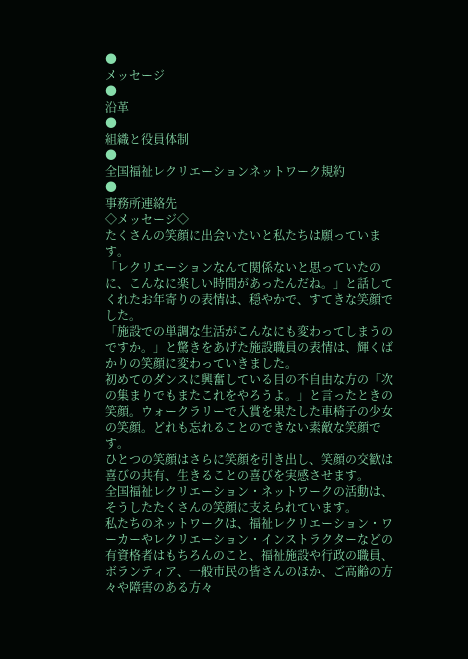●
メッセージ
●
沿革
●
組織と役員体制
●
全国福祉レクリエーションネットワーク規約
●
事務所連絡先
◇メッセージ◇
たくさんの笑顔に出会いたいと私たちは願っています。
「レクリエーションなんて関係ないと思っていたのに、こんなに楽しい時間があったんだね。」と話してくれたお年寄りの表情は、穏やかで、すてきな笑顔でした。
「施設での単調な生活がこんなにも変わってしまうのですか。」と驚きをあげた施設職員の表情は、輝くばかりの笑顔に変わっていきました。
初めてのダンスに興奮している目の不自由な方の「次の集まりでもまたこれをやろうよ。」と言ったときの笑顔。ウォークラリーで入賞を果たした車椅子の少女の笑顔。どれも忘れることのできない素敵な笑顔です。
ひとつの笑顔はさらに笑顔を引き出し、笑顔の交歓は喜びの共有、生きることの喜びを実感させます。
全国福祉レクリエーション・ネットワークの活動は、そうしたたくさんの笑顔に支えられています。
私たちのネットワークは、福祉レクリエーション・ワーカーやレクリエーション・インストラクターなどの有資格者はもちろんのこと、福祉施設や行政の職員、ボランティア、一般市民の皆さんのほか、ご高齢の方々や障害のある方々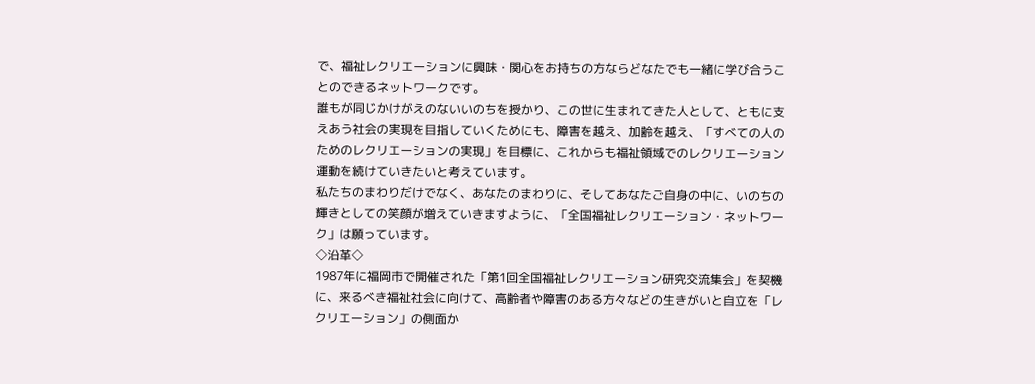で、福祉レクリエーションに興味・関心をお持ちの方ならどなたでも一緒に学び合うことのできるネットワークです。
誰もが同じかけがえのないいのちを授かり、この世に生まれてきた人として、ともに支えあう社会の実現を目指していくためにも、障害を越え、加齢を越え、「すべての人のためのレクリエーションの実現」を目標に、これからも福祉領域でのレクリエーション運動を続けていきたいと考えています。
私たちのまわりだけでなく、あなたのまわりに、そしてあなたご自身の中に、いのちの輝きとしての笑顔が増えていきますように、「全国福祉レクリエーション・ネットワーク」は願っています。
◇沿革◇
1987年に福岡市で開催された「第1回全国福祉レクリエーション研究交流集会」を契機に、来るべき福祉社会に向けて、高齢者や障害のある方々などの生きがいと自立を「レクリエーション」の側面か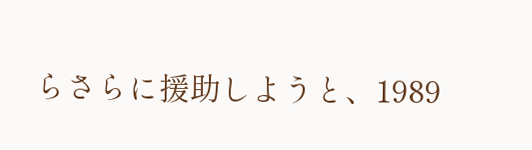らさらに援助しようと、1989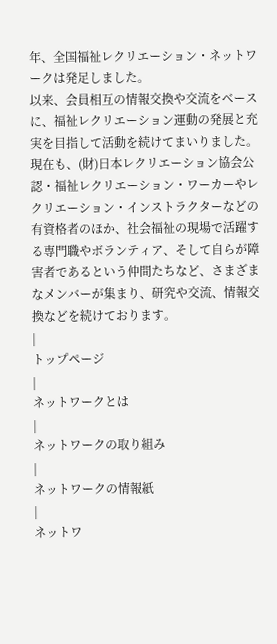年、全国福祉レクリエーション・ネットワークは発足しました。
以来、会員相互の情報交換や交流をベースに、福祉レクリエーション運動の発展と充実を目指して活動を続けてまいりました。
現在も、(財)日本レクリエーション協会公認・福祉レクリエーション・ワーカーやレクリエーション・インストラクターなどの有資格者のほか、社会福祉の現場で活躍する専門職やボランティア、そして自らが障害者であるという仲間たちなど、さまざまなメンバーが集まり、研究や交流、情報交換などを続けております。
|
トップページ
|
ネットワークとは
|
ネットワークの取り組み
|
ネットワークの情報紙
|
ネットワ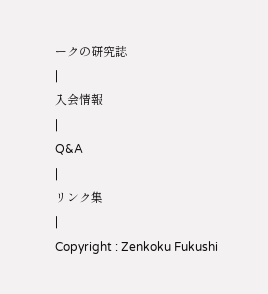ークの研究誌
|
入会情報
|
Q&A
|
リンク集
|
Copyright : Zenkoku Fukushi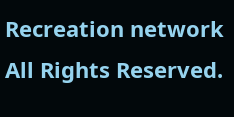Recreation network All Rights Reserved.